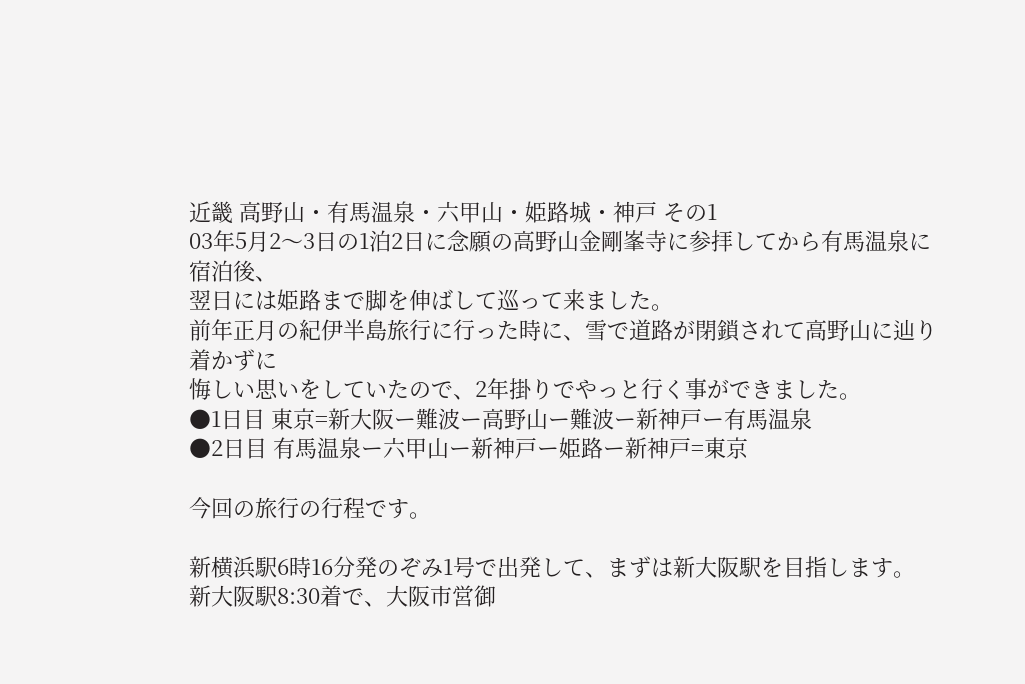近畿 高野山・有馬温泉・六甲山・姫路城・神戸 その1
03年5月2〜3日の1泊2日に念願の高野山金剛峯寺に参拝してから有馬温泉に宿泊後、
翌日には姫路まで脚を伸ばして巡って来ました。
前年正月の紀伊半島旅行に行った時に、雪で道路が閉鎖されて高野山に辿り着かずに
悔しい思いをしていたので、2年掛りでやっと行く事ができました。
●1日目 東京=新大阪ー難波ー高野山ー難波ー新神戸ー有馬温泉
●2日目 有馬温泉ー六甲山ー新神戸ー姫路ー新神戸=東京

今回の旅行の行程です。

新横浜駅6時16分発のぞみ1号で出発して、まずは新大阪駅を目指します。
新大阪駅8:30着で、大阪市営御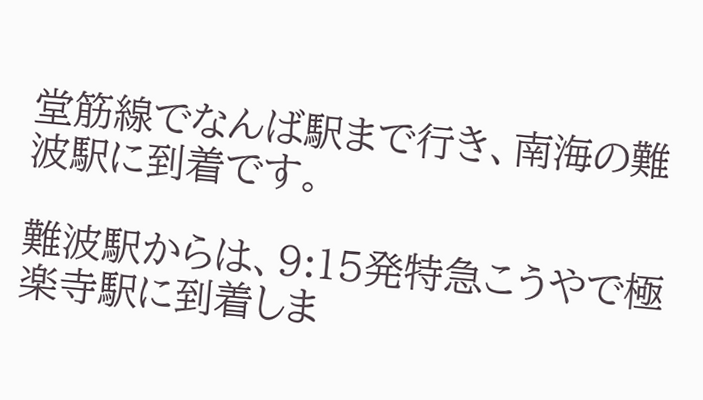堂筋線でなんば駅まで行き、南海の難波駅に到着です。

難波駅からは、9:15発特急こうやで極楽寺駅に到着しま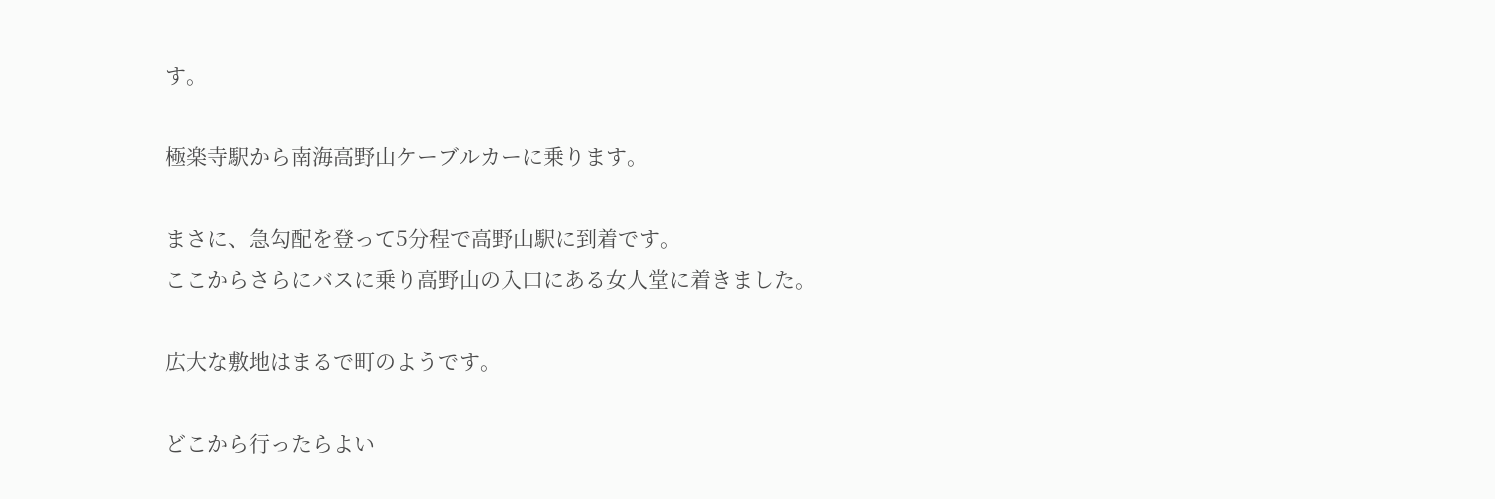す。

極楽寺駅から南海高野山ケーブルカーに乗ります。

まさに、急勾配を登って5分程で高野山駅に到着です。
ここからさらにバスに乗り高野山の入口にある女人堂に着きました。

広大な敷地はまるで町のようです。

どこから行ったらよい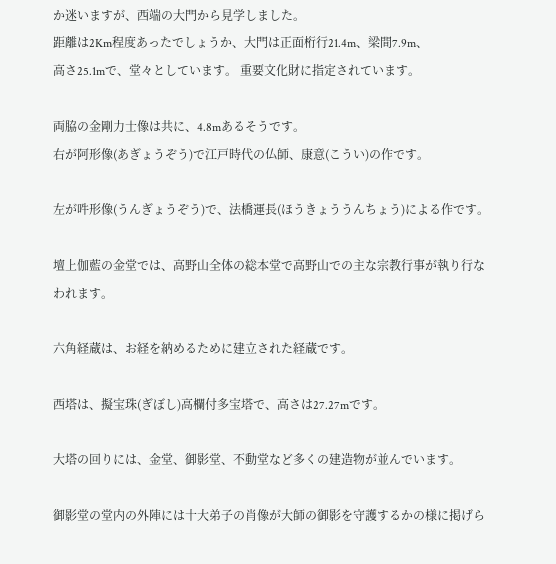か迷いますが、西端の大門から見学しました。
距離は2Km程度あったでしょうか、大門は正面桁行21.4m、梁間7.9m、
高さ25.1mで、堂々としています。 重要文化財に指定されています。

両脇の金剛力士像は共に、4.8mあるそうです。
右が阿形像(あぎょうぞう)で江戸時代の仏師、康意(こうい)の作です。

左が吽形像(うんぎょうぞう)で、法橋運長(ほうきょううんちょう)による作です。

壇上伽藍の金堂では、高野山全体の総本堂で高野山での主な宗教行事が執り行なわれます。

六角経蔵は、お経を納めるために建立された経蔵です。

西塔は、擬宝珠(ぎぼし)高欄付多宝塔で、高さは27.27mです。

大塔の回りには、金堂、御影堂、不動堂など多くの建造物が並んでいます。

御影堂の堂内の外陣には十大弟子の肖像が大師の御影を守護するかの様に掲げら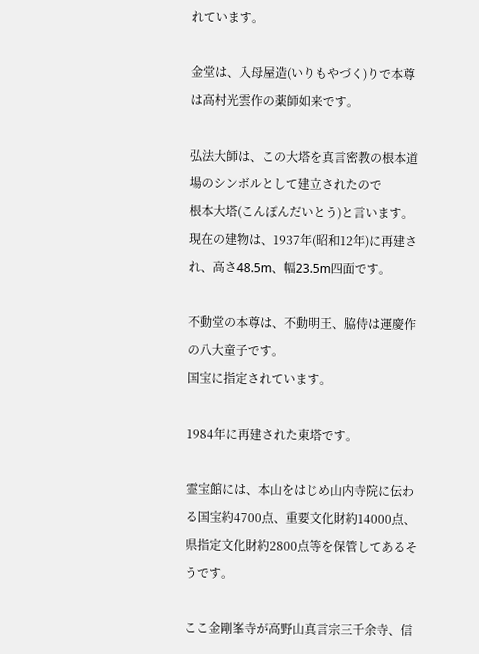れています。

金堂は、入母屋造(いりもやづく)りで本尊は高村光雲作の薬師如来です。

弘法大師は、この大塔を真言密教の根本道場のシンボルとして建立されたので
根本大塔(こんぽんだいとう)と言います。
現在の建物は、1937年(昭和12年)に再建され、高さ48.5m、幅23.5m四面です。

不動堂の本尊は、不動明王、脇侍は運慶作の八大童子です。
国宝に指定されています。

1984年に再建された東塔です。

霊宝館には、本山をはじめ山内寺院に伝わる国宝約4700点、重要文化財約14000点、
県指定文化財約2800点等を保管してあるそうです。

ここ金剛峯寺が高野山真言宗三千余寺、信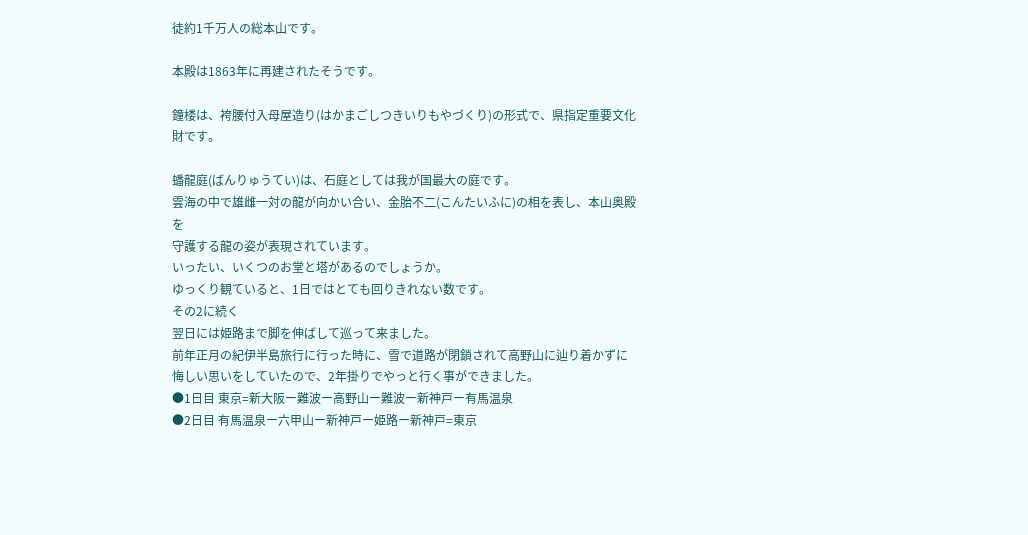徒約1千万人の総本山です。

本殿は1863年に再建されたそうです。

鐘楼は、袴腰付入母屋造り(はかまごしつきいりもやづくり)の形式で、県指定重要文化財です。

蟠龍庭(ばんりゅうてい)は、石庭としては我が国最大の庭です。
雲海の中で雄雌一対の龍が向かい合い、金胎不二(こんたいふに)の相を表し、本山奥殿を
守護する龍の姿が表現されています。
いったい、いくつのお堂と塔があるのでしょうか。
ゆっくり観ていると、1日ではとても回りきれない数です。
その2に続く
翌日には姫路まで脚を伸ばして巡って来ました。
前年正月の紀伊半島旅行に行った時に、雪で道路が閉鎖されて高野山に辿り着かずに
悔しい思いをしていたので、2年掛りでやっと行く事ができました。
●1日目 東京=新大阪ー難波ー高野山ー難波ー新神戸ー有馬温泉
●2日目 有馬温泉ー六甲山ー新神戸ー姫路ー新神戸=東京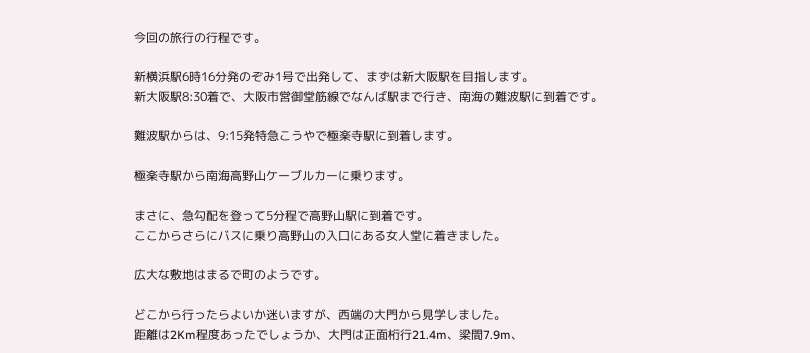今回の旅行の行程です。

新横浜駅6時16分発のぞみ1号で出発して、まずは新大阪駅を目指します。
新大阪駅8:30着で、大阪市営御堂筋線でなんば駅まで行き、南海の難波駅に到着です。

難波駅からは、9:15発特急こうやで極楽寺駅に到着します。

極楽寺駅から南海高野山ケーブルカーに乗ります。

まさに、急勾配を登って5分程で高野山駅に到着です。
ここからさらにバスに乗り高野山の入口にある女人堂に着きました。

広大な敷地はまるで町のようです。

どこから行ったらよいか迷いますが、西端の大門から見学しました。
距離は2Km程度あったでしょうか、大門は正面桁行21.4m、梁間7.9m、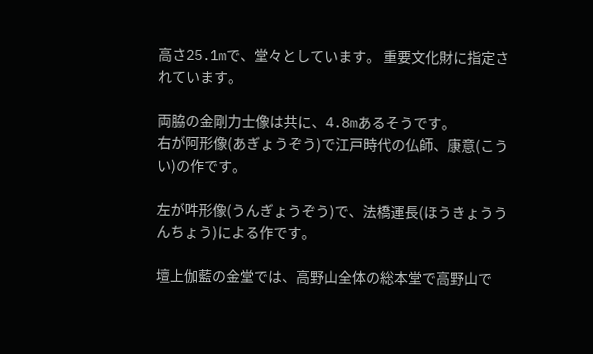高さ25.1mで、堂々としています。 重要文化財に指定されています。

両脇の金剛力士像は共に、4.8mあるそうです。
右が阿形像(あぎょうぞう)で江戸時代の仏師、康意(こうい)の作です。

左が吽形像(うんぎょうぞう)で、法橋運長(ほうきょううんちょう)による作です。

壇上伽藍の金堂では、高野山全体の総本堂で高野山で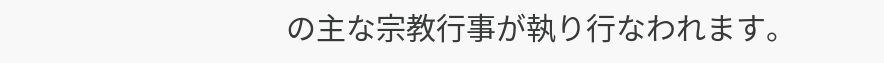の主な宗教行事が執り行なわれます。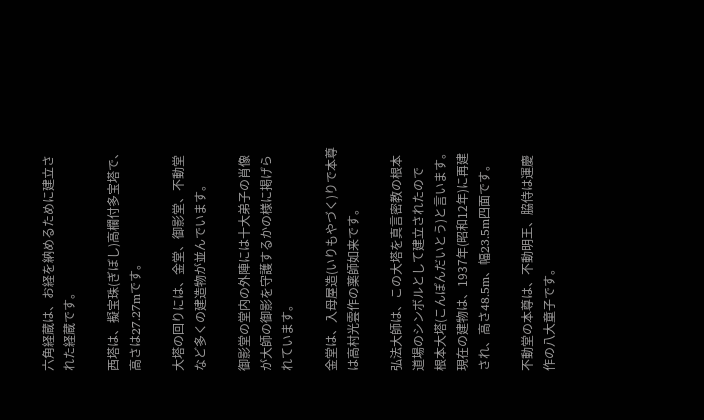六角経蔵は、お経を納めるために建立された経蔵です。

西塔は、擬宝珠(ぎぼし)高欄付多宝塔で、高さは27.27mです。

大塔の回りには、金堂、御影堂、不動堂など多くの建造物が並んでいます。

御影堂の堂内の外陣には十大弟子の肖像が大師の御影を守護するかの様に掲げられています。

金堂は、入母屋造(いりもやづく)りで本尊は高村光雲作の薬師如来です。

弘法大師は、この大塔を真言密教の根本道場のシンボルとして建立されたので
根本大塔(こんぽんだいとう)と言います。
現在の建物は、1937年(昭和12年)に再建され、高さ48.5m、幅23.5m四面です。

不動堂の本尊は、不動明王、脇侍は運慶作の八大童子です。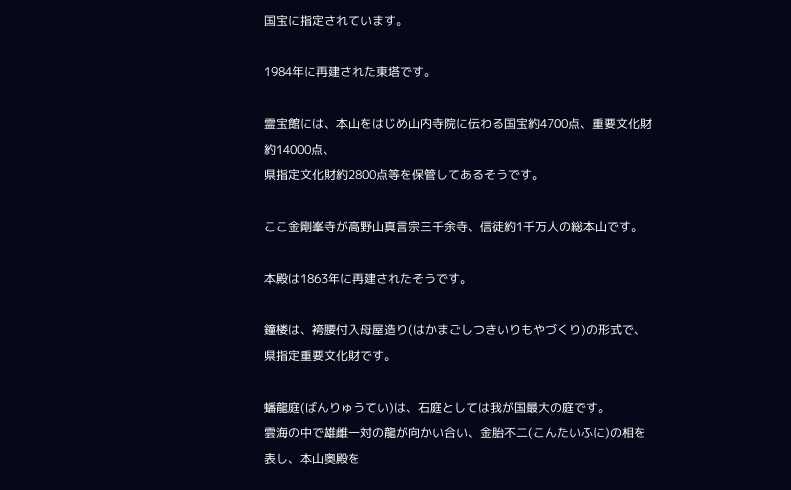国宝に指定されています。

1984年に再建された東塔です。

霊宝館には、本山をはじめ山内寺院に伝わる国宝約4700点、重要文化財約14000点、
県指定文化財約2800点等を保管してあるそうです。

ここ金剛峯寺が高野山真言宗三千余寺、信徒約1千万人の総本山です。

本殿は1863年に再建されたそうです。

鐘楼は、袴腰付入母屋造り(はかまごしつきいりもやづくり)の形式で、県指定重要文化財です。

蟠龍庭(ばんりゅうてい)は、石庭としては我が国最大の庭です。
雲海の中で雄雌一対の龍が向かい合い、金胎不二(こんたいふに)の相を表し、本山奥殿を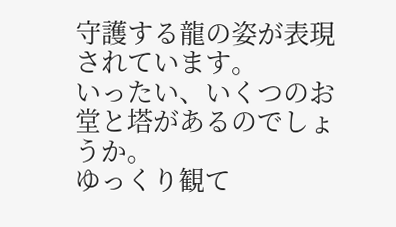守護する龍の姿が表現されています。
いったい、いくつのお堂と塔があるのでしょうか。
ゆっくり観て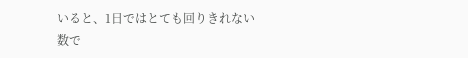いると、1日ではとても回りきれない数で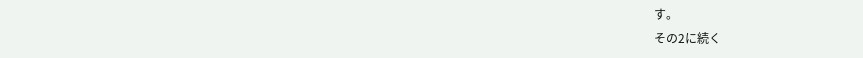す。
その2に続く